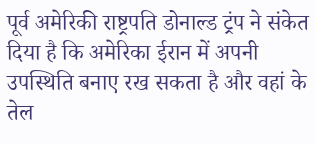पूर्व अमेरिकी राष्ट्रपति डोनाल्ड ट्रंप ने संकेत दिया है कि अमेरिका ईरान में अपनी उपस्थिति बनाए रख सकता है और वहां के तेल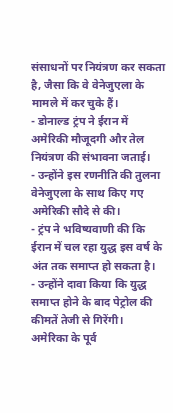संसाधनों पर नियंत्रण कर सकता है, जैसा कि वे वेनेजुएला के मामले में कर चुके हैं।
- डोनाल्ड ट्रंप ने ईरान में अमेरिकी मौजूदगी और तेल नियंत्रण की संभावना जताई।
- उन्होंने इस रणनीति की तुलना वेनेजुएला के साथ किए गए अमेरिकी सौदे से की।
- ट्रंप ने भविष्यवाणी की कि ईरान में चल रहा युद्ध इस वर्ष के अंत तक समाप्त हो सकता है।
- उन्होंने दावा किया कि युद्ध समाप्त होने के बाद पेट्रोल की कीमतें तेजी से गिरेंगी।
अमेरिका के पूर्व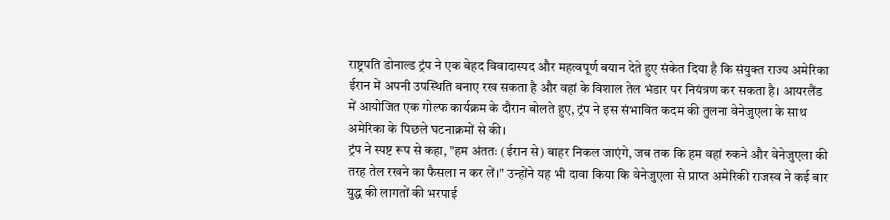राष्ट्रपति डोनाल्ड ट्रंप ने एक बेहद विवादास्पद और महत्वपूर्ण बयान देते हुए संकेत दिया है कि संयुक्त राज्य अमेरिका ईरान में अपनी उपस्थिति बनाए रख सकता है और वहां के विशाल तेल भंडार पर नियंत्रण कर सकता है। आयरलैंड में आयोजित एक गोल्फ कार्यक्रम के दौरान बोलते हुए, ट्रंप ने इस संभावित कदम की तुलना वेनेजुएला के साथ अमेरिका के पिछले घटनाक्रमों से की।
ट्रंप ने स्पष्ट रूप से कहा, "हम अंततः (ईरान से) बाहर निकल जाएंगे, जब तक कि हम वहां रुकने और वेनेजुएला की तरह तेल रखने का फैसला न कर लें।" उन्होंने यह भी दावा किया कि वेनेजुएला से प्राप्त अमेरिकी राजस्व ने कई बार युद्ध की लागतों की भरपाई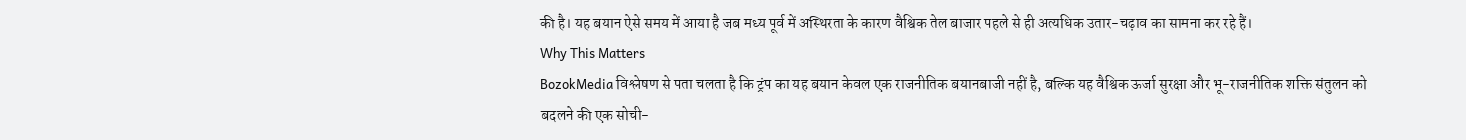की है। यह बयान ऐसे समय में आया है जब मध्य पूर्व में अस्थिरता के कारण वैश्विक तेल बाजार पहले से ही अत्यधिक उतार-चढ़ाव का सामना कर रहे हैं।
Why This Matters
BozokMedia विश्लेषण से पता चलता है कि ट्रंप का यह बयान केवल एक राजनीतिक बयानबाजी नहीं है, बल्कि यह वैश्विक ऊर्जा सुरक्षा और भू-राजनीतिक शक्ति संतुलन को बदलने की एक सोची-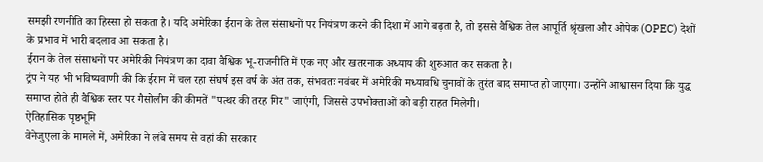समझी रणनीति का हिस्सा हो सकता है। यदि अमेरिका ईरान के तेल संसाधनों पर नियंत्रण करने की दिशा में आगे बढ़ता है, तो इससे वैश्विक तेल आपूर्ति श्रृंखला और ओपेक (OPEC) देशों के प्रभाव में भारी बदलाव आ सकता है।
ईरान के तेल संसाधनों पर अमेरिकी नियंत्रण का दावा वैश्विक भू-राजनीति में एक नए और खतरनाक अध्याय की शुरुआत कर सकता है।
ट्रंप ने यह भी भविष्यवाणी की कि ईरान में चल रहा संघर्ष इस वर्ष के अंत तक, संभवतः नवंबर में अमेरिकी मध्यावधि चुनावों के तुरंत बाद समाप्त हो जाएगा। उन्होंने आश्वासन दिया कि युद्ध समाप्त होते ही वैश्विक स्तर पर गैसोलीन की कीमतें "पत्थर की तरह गिर" जाएंगी, जिससे उपभोक्ताओं को बड़ी राहत मिलेगी।
ऐतिहासिक पृष्ठभूमि
वेनेजुएला के मामले में, अमेरिका ने लंबे समय से वहां की सरकार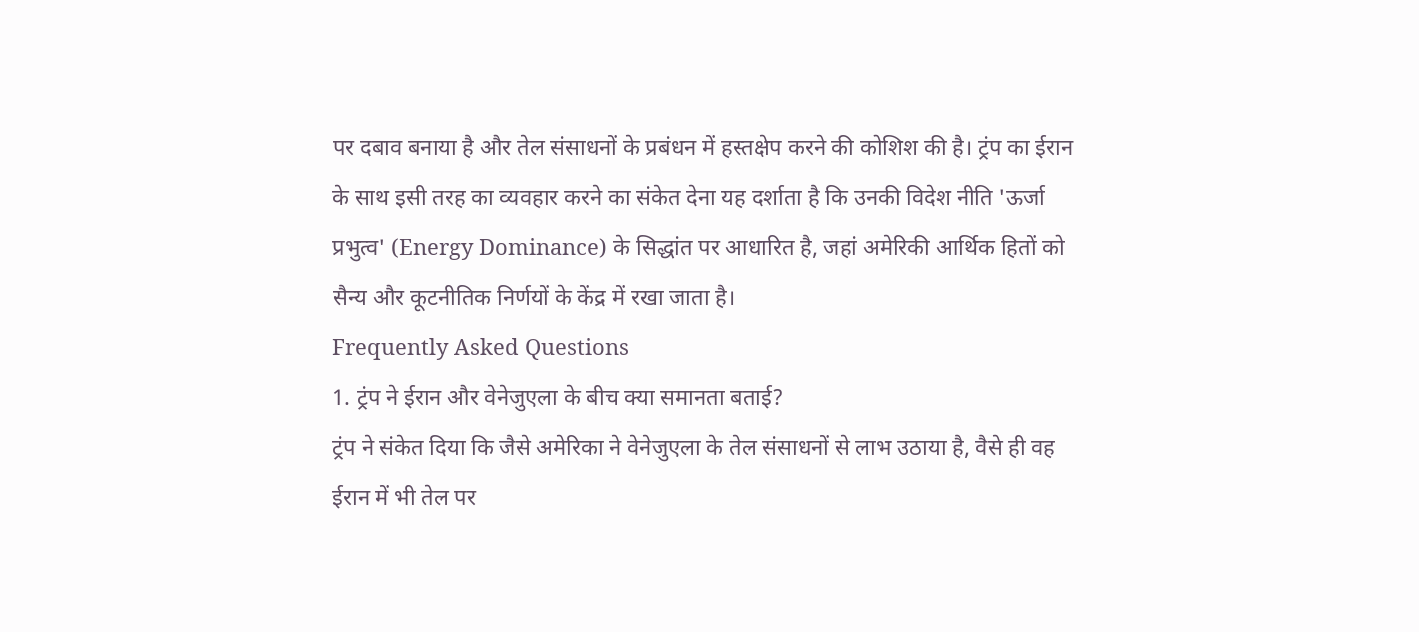पर दबाव बनाया है और तेल संसाधनों के प्रबंधन में हस्तक्षेप करने की कोशिश की है। ट्रंप का ईरान के साथ इसी तरह का व्यवहार करने का संकेत देना यह दर्शाता है कि उनकी विदेश नीति 'ऊर्जा प्रभुत्व' (Energy Dominance) के सिद्धांत पर आधारित है, जहां अमेरिकी आर्थिक हितों को सैन्य और कूटनीतिक निर्णयों के केंद्र में रखा जाता है।
Frequently Asked Questions
1. ट्रंप ने ईरान और वेनेजुएला के बीच क्या समानता बताई?
ट्रंप ने संकेत दिया कि जैसे अमेरिका ने वेनेजुएला के तेल संसाधनों से लाभ उठाया है, वैसे ही वह ईरान में भी तेल पर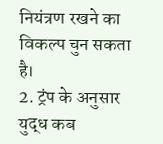नियंत्रण रखने का विकल्प चुन सकता है।
2. ट्रंप के अनुसार युद्ध कब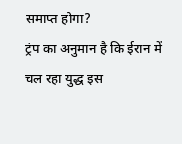समाप्त होगा?
ट्रंप का अनुमान है कि ईरान में चल रहा युद्ध इस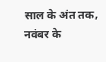साल के अंत तक, नवंबर के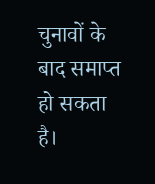चुनावों के बाद समाप्त हो सकता है।